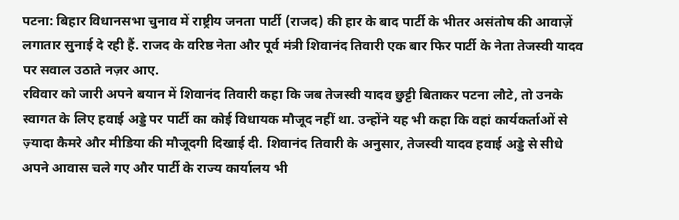पटना: बिहार विधानसभा चुनाव में राष्ट्रीय जनता पार्टी (राजद) की हार के बाद पार्टी के भीतर असंतोष की आवाज़ें लगातार सुनाई दे रही हैं. राजद के वरिष्ठ नेता और पूर्व मंत्री शिवानंद तिवारी एक बार फिर पार्टी के नेता तेजस्वी यादव पर सवाल उठाते नज़र आए.
रविवार को जारी अपने बयान में शिवानंद तिवारी कहा कि जब तेजस्वी यादव छुट्टी बिताकर पटना लौटे, तो उनके स्वागत के लिए हवाई अड्डे पर पार्टी का कोई विधायक मौजूद नहीं था. उन्होंने यह भी कहा कि वहां कार्यकर्ताओं से ज़्यादा कैमरे और मीडिया की मौजूदगी दिखाई दी. शिवानंद तिवारी के अनुसार, तेजस्वी यादव हवाई अड्डे से सीधे अपने आवास चले गए और पार्टी के राज्य कार्यालय भी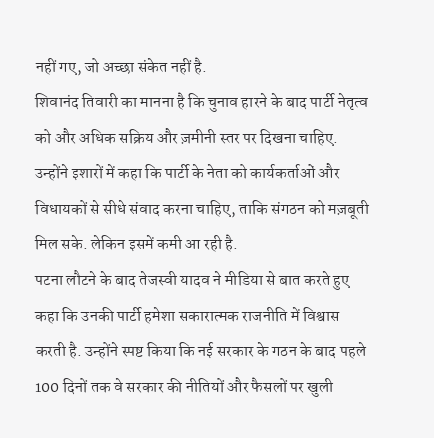नहीं गए, जो अच्छा संकेत नहीं है.
शिवानंद तिवारी का मानना है कि चुनाव हारने के बाद पार्टी नेतृत्व को और अधिक सक्रिय और ज़मीनी स्तर पर दिखना चाहिए. उन्होंने इशारों में कहा कि पार्टी के नेता को कार्यकर्ताओं और विधायकों से सीधे संवाद करना चाहिए, ताकि संगठन को मज़बूती मिल सके. लेकिन इसमें कमी आ रही है.
पटना लौटने के बाद तेजस्वी यादव ने मीडिया से बात करते हुए कहा कि उनकी पार्टी हमेशा सकारात्मक राजनीति में विश्वास करती है. उन्होंने स्पष्ट किया कि नई सरकार के गठन के बाद पहले 100 दिनों तक वे सरकार की नीतियों और फैसलों पर खुली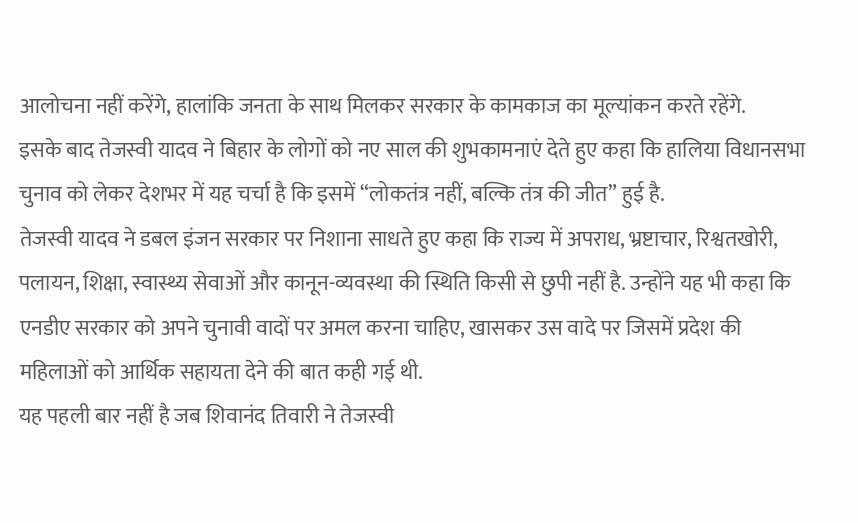आलोचना नहीं करेंगे, हालांकि जनता के साथ मिलकर सरकार के कामकाज का मूल्यांकन करते रहेंगे.
इसके बाद तेजस्वी यादव ने बिहार के लोगों को नए साल की शुभकामनाएं देते हुए कहा कि हालिया विधानसभा चुनाव को लेकर देशभर में यह चर्चा है कि इसमें “लोकतंत्र नहीं, बल्कि तंत्र की जीत” हुई है.
तेजस्वी यादव ने डबल इंजन सरकार पर निशाना साधते हुए कहा कि राज्य में अपराध, भ्रष्टाचार, रिश्वतखोरी, पलायन, शिक्षा, स्वास्थ्य सेवाओं और कानून-व्यवस्था की स्थिति किसी से छुपी नहीं है. उन्होंने यह भी कहा कि एनडीए सरकार को अपने चुनावी वादों पर अमल करना चाहिए, खासकर उस वादे पर जिसमें प्रदेश की महिलाओं को आर्थिक सहायता देने की बात कही गई थी.
यह पहली बार नहीं है जब शिवानंद तिवारी ने तेजस्वी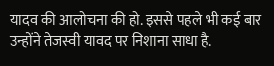यादव की आलोचना की हो. इससे पहले भी कई बार उन्होंने तेजस्वी यावद पर निशाना साधा है.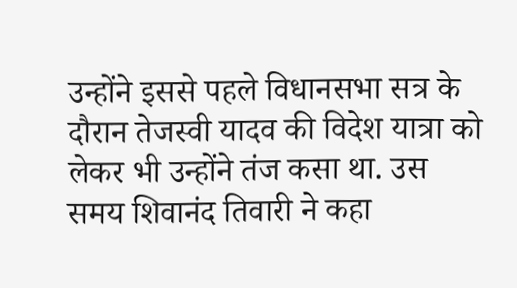उन्होंने इससे पहले विधानसभा सत्र के दौरान तेजस्वी यादव की विदेश यात्रा को लेकर भी उन्होंने तंज कसा था. उस समय शिवानंद तिवारी ने कहा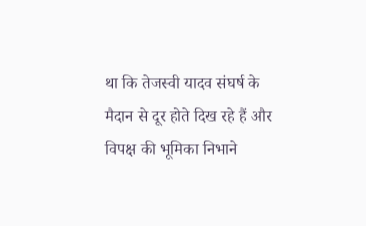था कि तेजस्वी यादव संघर्ष के मैदान से दूर होते दिख रहे हैं और विपक्ष की भूमिका निभाने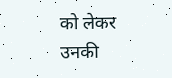को लेकर उनकी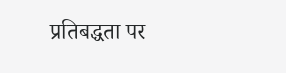प्रतिबद्धता पर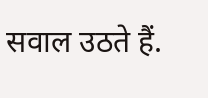सवाल उठते हैं.